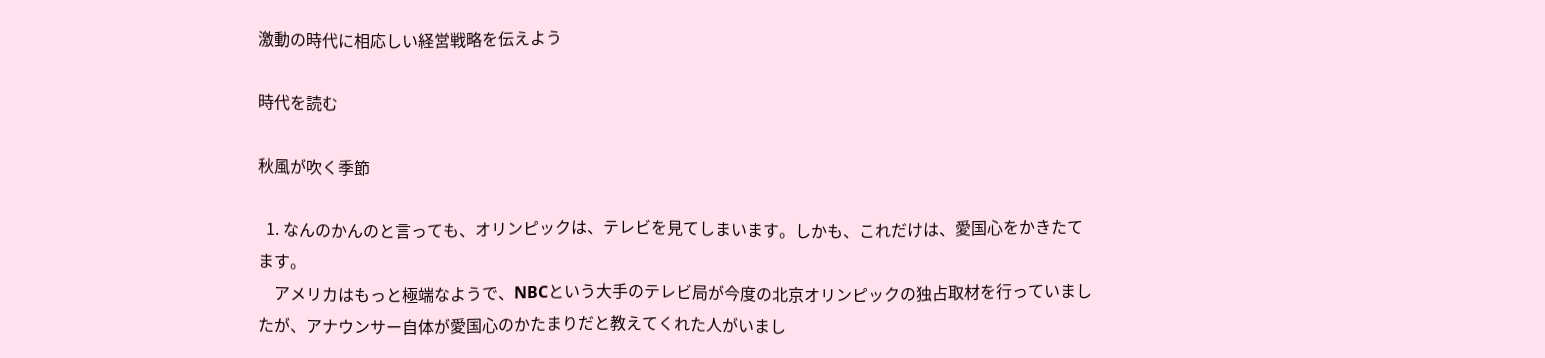激動の時代に相応しい経営戦略を伝えよう

時代を読む

秋風が吹く季節

  1. なんのかんのと言っても、オリンピックは、テレビを見てしまいます。しかも、これだけは、愛国心をかきたてます。
    アメリカはもっと極端なようで、NBCという大手のテレビ局が今度の北京オリンピックの独占取材を行っていましたが、アナウンサー自体が愛国心のかたまりだと教えてくれた人がいまし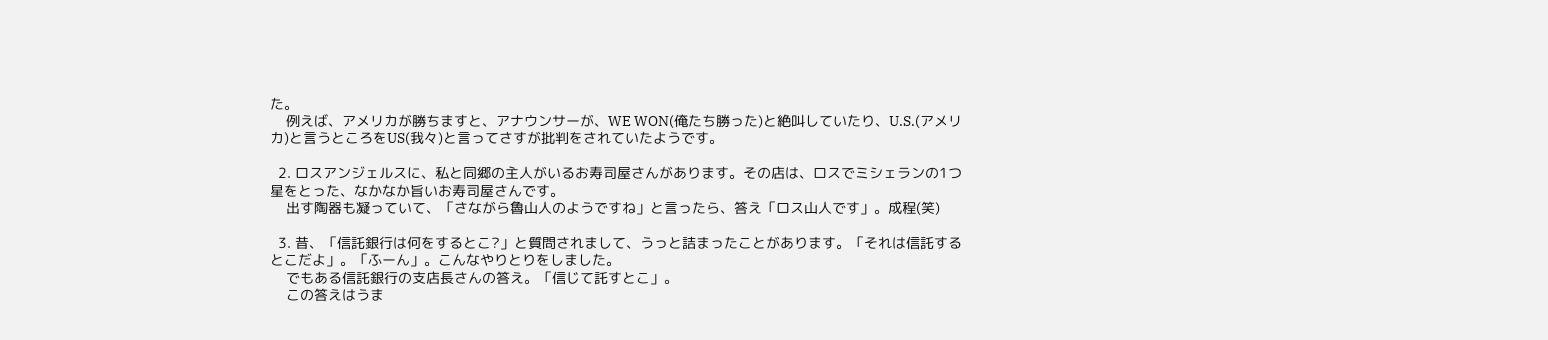た。
    例えば、アメリカが勝ちますと、アナウンサーが、WE WON(俺たち勝った)と絶叫していたり、U.S.(アメリカ)と言うところをUS(我々)と言ってさすが批判をされていたようです。

  2. ロスアンジェルスに、私と同郷の主人がいるお寿司屋さんがあります。その店は、ロスでミシェランの1つ星をとった、なかなか旨いお寿司屋さんです。
    出す陶器も凝っていて、「さながら魯山人のようですね」と言ったら、答え「ロス山人です」。成程(笑)

  3. 昔、「信託銀行は何をするとこ?」と質問されまして、うっと詰まったことがあります。「それは信託するとこだよ」。「ふーん」。こんなやりとりをしました。
    でもある信託銀行の支店長さんの答え。「信じて託すとこ」。
    この答えはうま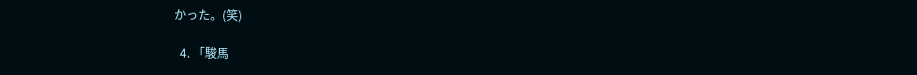かった。(笑)

  4. 「駿馬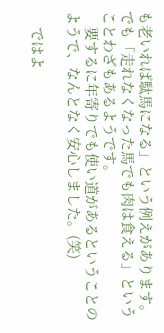も老いれば駄馬になる」という例えがあります。でも「走れなくなった馬でも肉は食える」ということわざもあるようです。
    要するに年寄りでも使い道があるということのようで、なんとなく安心しました。(笑)

    ではよ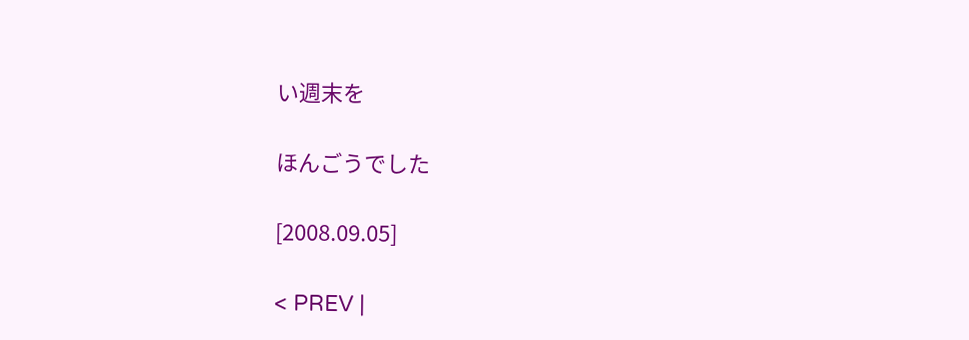い週末を

ほんごうでした

[2008.09.05]

< PREV |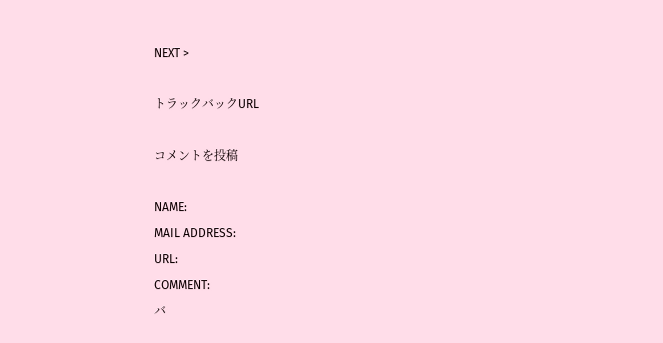NEXT >

トラックバックURL

コメントを投稿

NAME:
MAIL ADDRESS:
URL:
COMMENT:
バ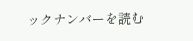ックナンバーを読む